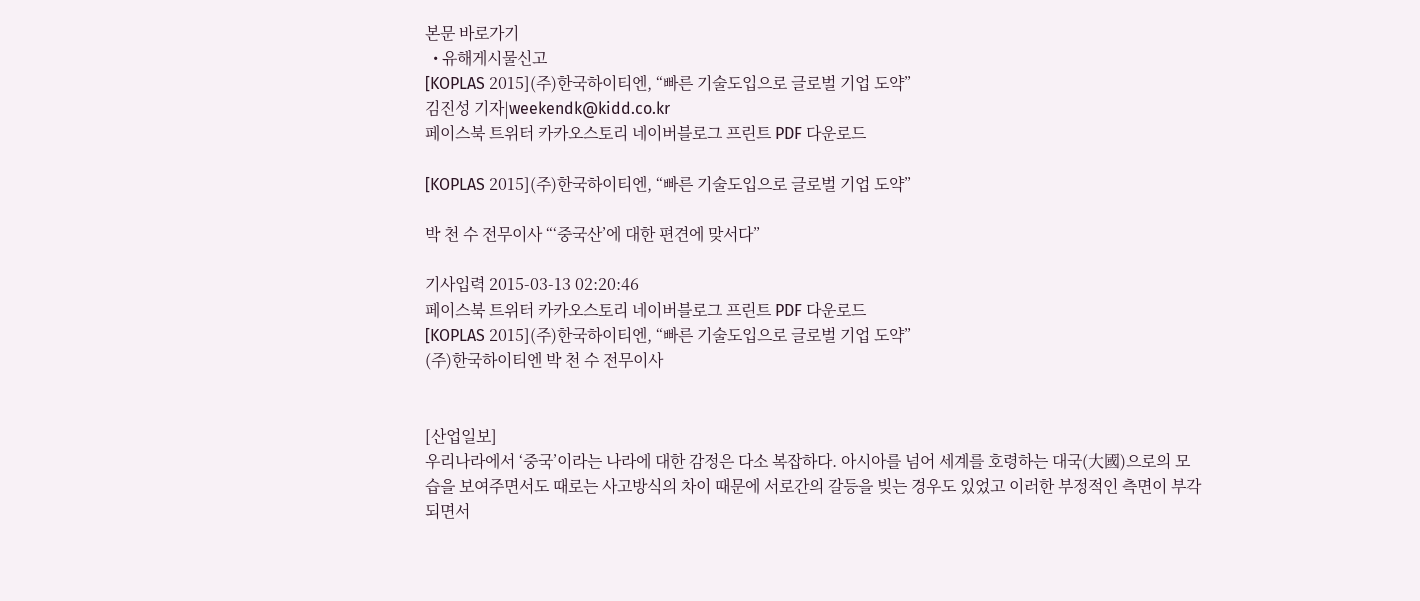본문 바로가기
  • 유해게시물신고
[KOPLAS 2015](주)한국하이티엔, “빠른 기술도입으로 글로벌 기업 도약”
김진성 기자|weekendk@kidd.co.kr
페이스북 트위터 카카오스토리 네이버블로그 프린트 PDF 다운로드

[KOPLAS 2015](주)한국하이티엔, “빠른 기술도입으로 글로벌 기업 도약”

박 천 수 전무이사 “‘중국산’에 대한 편견에 맞서다”

기사입력 2015-03-13 02:20:46
페이스북 트위터 카카오스토리 네이버블로그 프린트 PDF 다운로드
[KOPLAS 2015](주)한국하이티엔, “빠른 기술도입으로 글로벌 기업 도약”
(주)한국하이티엔 박 천 수 전무이사


[산업일보]
우리나라에서 ‘중국’이라는 나라에 대한 감정은 다소 복잡하다. 아시아를 넘어 세계를 호령하는 대국(大國)으로의 모습을 보여주면서도 때로는 사고방식의 차이 때문에 서로간의 갈등을 빚는 경우도 있었고 이러한 부정적인 측면이 부각되면서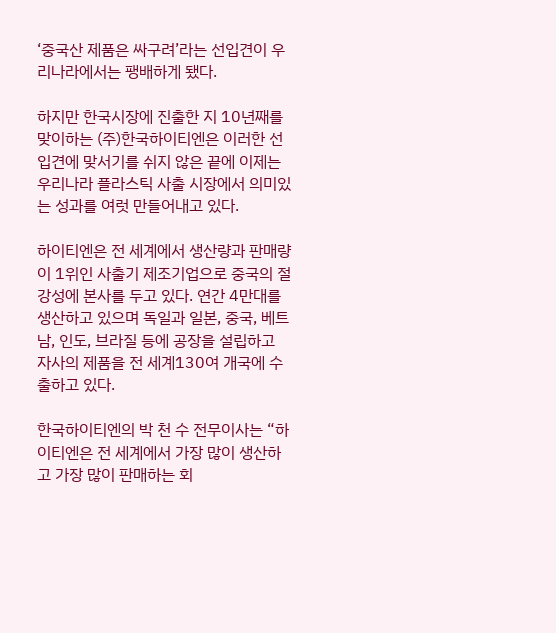‘중국산 제품은 싸구려’라는 선입견이 우리나라에서는 팽배하게 됐다.

하지만 한국시장에 진출한 지 10년째를 맞이하는 (주)한국하이티엔은 이러한 선입견에 맞서기를 쉬지 않은 끝에 이제는 우리나라 플라스틱 사출 시장에서 의미있는 성과를 여럿 만들어내고 있다.

하이티엔은 전 세계에서 생산량과 판매량이 1위인 사출기 제조기업으로 중국의 절강성에 본사를 두고 있다. 연간 4만대를 생산하고 있으며 독일과 일본, 중국, 베트남, 인도, 브라질 등에 공장을 설립하고 자사의 제품을 전 세계130여 개국에 수출하고 있다.

한국하이티엔의 박 천 수 전무이사는 “하이티엔은 전 세계에서 가장 많이 생산하고 가장 많이 판매하는 회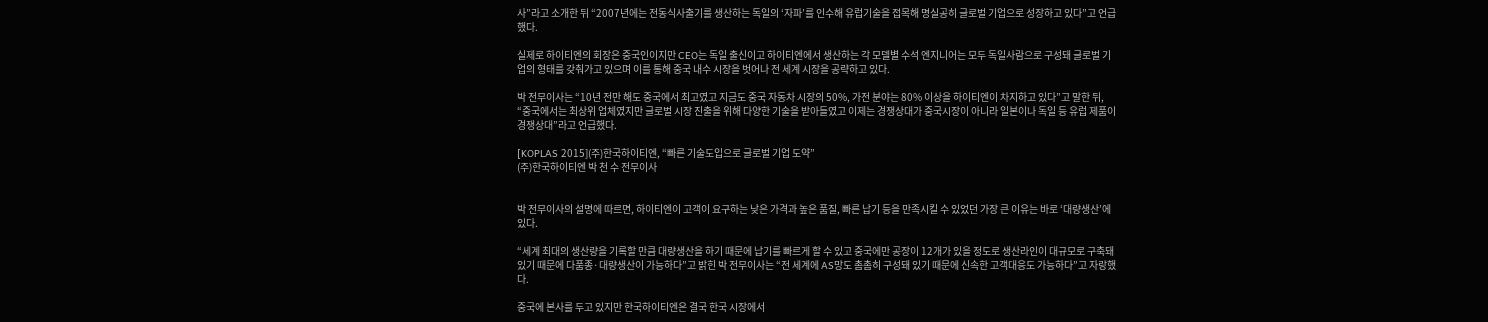사”라고 소개한 뒤 “2007년에는 전동식사출기를 생산하는 독일의 ‘자파’를 인수해 유럽기술을 접목해 명실공히 글로벌 기업으로 성장하고 있다”고 언급했다.

실제로 하이티엔의 회장은 중국인이지만 CEO는 독일 출신이고 하이티엔에서 생산하는 각 모델별 수석 엔지니어는 모두 독일사람으로 구성돼 글로벌 기업의 형태를 갖춰가고 있으며 이를 통해 중국 내수 시장을 벗어나 전 세계 시장을 공략하고 있다.

박 전무이사는 “10년 전만 해도 중국에서 최고였고 지금도 중국 자동차 시장의 50%, 가전 분야는 80% 이상을 하이티엔이 차지하고 있다”고 말한 뒤, “중국에서는 최상위 업체였지만 글로벌 시장 진출을 위해 다양한 기술을 받아들였고 이제는 경쟁상대가 중국시장이 아니라 일본이나 독일 등 유럽 제품이 경쟁상대”라고 언급했다.

[KOPLAS 2015](주)한국하이티엔, “빠른 기술도입으로 글로벌 기업 도약”
(주)한국하이티엔 박 천 수 전무이사


박 전무이사의 설명에 따르면, 하이티엔이 고객이 요구하는 낮은 가격과 높은 품질, 빠른 납기 등을 만족시킬 수 있었던 가장 큰 이유는 바로 ‘대량생산’에 있다.

“세계 최대의 생산량을 기록할 만큼 대량생산을 하기 때문에 납기를 빠르게 할 수 있고 중국에만 공장이 12개가 있을 정도로 생산라인이 대규모로 구축돼 있기 때문에 다품종·대량생산이 가능하다”고 밝힌 박 전무이사는 “전 세계에 AS망도 촘촘히 구성돼 있기 때문에 신속한 고객대응도 가능하다”고 자랑했다.

중국에 본사를 두고 있지만 한국하이티엔은 결국 한국 시장에서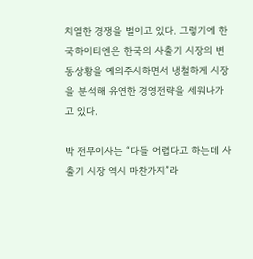치열한 경쟁을 벌이고 있다. 그렇기에 한국하이티엔은 한국의 사출기 시장의 변동상황을 예의주시하면서 냉철하게 시장을 분석해 유연한 경영전략을 세워나가고 있다.

박 전무이사는 “다들 어렵다고 하는데 사출기 시장 역시 마찬가지”라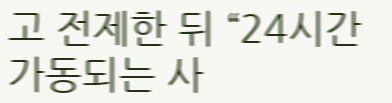고 전제한 뒤 “24시간 가동되는 사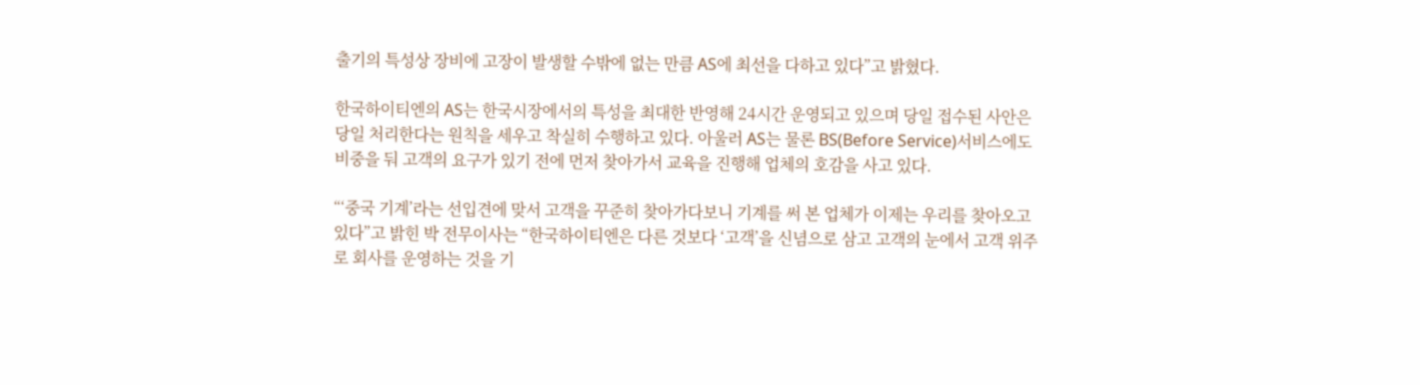출기의 특성상 장비에 고장이 발생할 수밖에 없는 만큼 AS에 최선을 다하고 있다”고 밝혔다.

한국하이티엔의 AS는 한국시장에서의 특성을 최대한 반영해 24시간 운영되고 있으며 당일 접수된 사안은 당일 처리한다는 원칙을 세우고 착실히 수행하고 있다. 아울러 AS는 물론 BS(Before Service)서비스에도 비중을 둬 고객의 요구가 있기 전에 먼저 찾아가서 교육을 진행해 업체의 호감을 사고 있다.

“‘중국 기계’라는 선입견에 맞서 고객을 꾸준히 찾아가다보니 기계를 써 본 업체가 이제는 우리를 찾아오고 있다”고 밝힌 박 전무이사는 “한국하이티엔은 다른 것보다 ‘고객’을 신념으로 삼고 고객의 눈에서 고객 위주로 회사를 운영하는 것을 기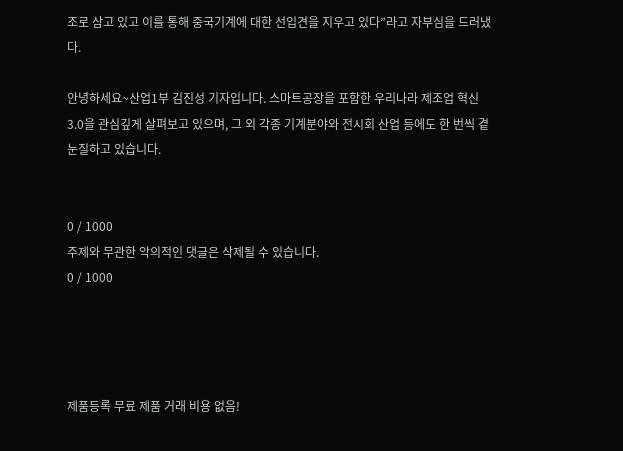조로 삼고 있고 이를 통해 중국기계에 대한 선입견을 지우고 있다”라고 자부심을 드러냈다.

안녕하세요~산업1부 김진성 기자입니다. 스마트공장을 포함한 우리나라 제조업 혁신 3.0을 관심깊게 살펴보고 있으며, 그 외 각종 기계분야와 전시회 산업 등에도 한 번씩 곁눈질하고 있습니다.


0 / 1000
주제와 무관한 악의적인 댓글은 삭제될 수 있습니다.
0 / 1000




제품등록 무료 제품 거래 비용 없음!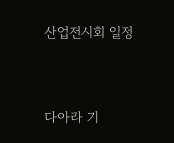산업전시회 일정




다아라 기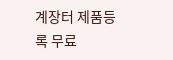계장터 제품등록 무료